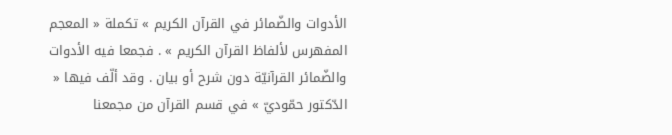الأدوات والضّمائر في القرآن الكريم » تكملة « المعجم المفهرس لألفاظ القرآن الكريم » . فجمعا فيه الأدوات والضّمائر القرآنيّة دون شرح أو بيان . وقد ألّف فيها « الدّكتور حمّوديّ » في قسم القرآن من مجمعنا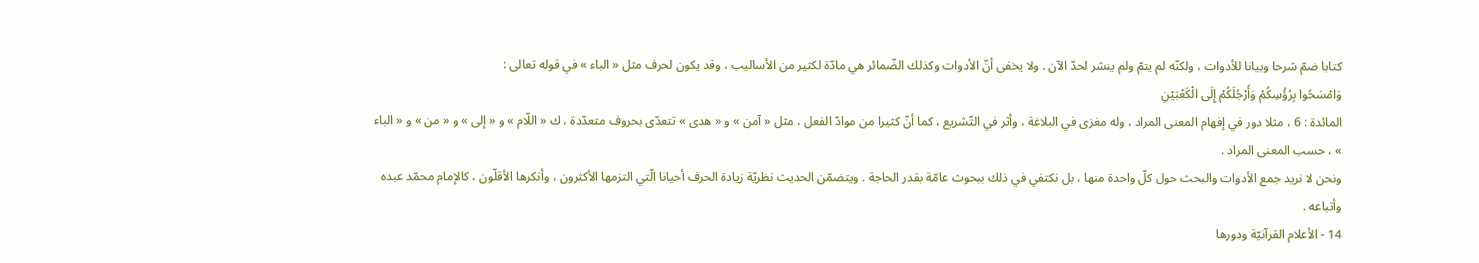كتابا ضمّ شرحا وبيانا للأدوات ، ولكنّه لم يتمّ ولم ينشر لحدّ الآن . ولا يخفى أنّ الأدوات وكذلك الضّمائر هي مادّة لكثير من الأساليب ، وقد يكون لحرف مثل « الباء » في قوله تعالى :
وَامْسَحُوا بِرُؤُسِكُمْ وَأَرْجُلَكُمْ إِلَى الْكَعْبَيْنِ
المائدة : 6 ، مثلا دور في إفهام المعنى المراد ، وله مغزى في البلاغة ، وأثر في التّشريع ، كما أنّ كثيرا من موادّ الفعل ، مثل « آمن » و « هدى » تتعدّى بحروف متعدّدة ، ك « اللّام » و « إلى » و « من » و « الباء » ، حسب المعنى المراد .
ونحن لا نريد جمع الأدوات والبحث حول كلّ واحدة منها ، بل نكتفي في ذلك ببحوث عامّة بقدر الحاجة . ويتضمّن الحديث نظريّة زيادة الحرف أحيانا الّتي التزمها الأكثرون ، وأنكرها الأقلّون ، كالإمام محمّد عبده وأتباعه .
14 - الأعلام القرآنيّة ودورها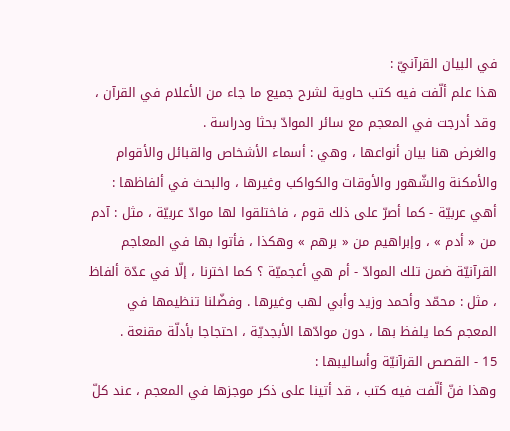في البيان القرآنيّ :
هذا علم ألّفت فيه كتب حاوية لشرح جميع ما جاء من الأعلام في القرآن ، وقد أدرجت في المعجم مع سائر الموادّ بحثا ودراسة .
والغرض هنا بيان أنواعها ، وهي : أسماء الأشخاص والقبائل والأقوام والأمكنة والشّهور والأوقات والكواكب وغيرها ، والبحث في ألفاظها : أهي عربيّة - كما أصرّ على ذلك قوم ، فاختلقوا لها موادّ عربيّة ، مثل : آدم من « أدم » ، وإبراهيم من « برهم » وهكذا ، فأتوا بها في المعاجم القرآنيّة ضمن تلك الموادّ - أم هي أعجميّة ؟ كما اخترنا ، إلّا في عدّة ألفاظ ، مثل : محمّد وأحمد وزيد وأبي لهب وغيرها . وفضّلنا تنظيمها في المعجم كما يلفظ بها ، دون موادّها الأبجديّة ، احتجاجا بأدلّة مقنعة .
15 - القصص القرآنيّة وأساليبها :
وهذا فنّ ألّفت فيه كتب ، قد أتينا على ذكر موجزها في المعجم ، عند كلّ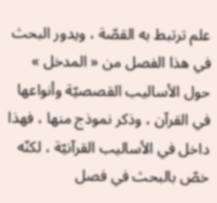علم ترتبط به القصّة ، ويدور البحث في هذا الفصل من « المدخل » حول الأساليب القصصيّة وأنواعها في القرآن ، وذكر نموذج منها ، فهذا داخل في الأساليب القرآنيّة ، لكنّه خصّ بالبحث في فصل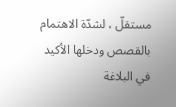مستقلّ ، لشدّة الاهتمام بالقصص ودخلها الأكيد في البلاغة